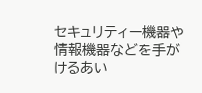セキュリティー機器や情報機器などを手がけるあい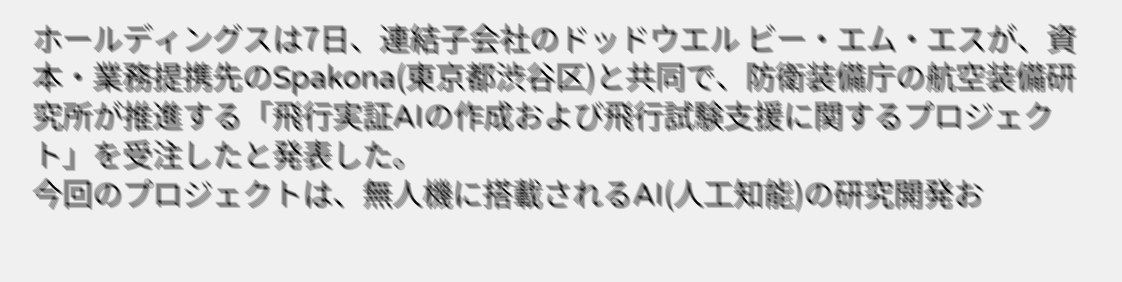ホールディングスは7日、連結子会社のドッドウエル ビー・エム・エスが、資本・業務提携先のSpakona(東京都渋谷区)と共同で、防衛装備庁の航空装備研究所が推進する「飛行実証AIの作成および飛行試験支援に関するプロジェクト」を受注したと発表した。
今回のプロジェクトは、無人機に搭載されるAI(人工知能)の研究開発お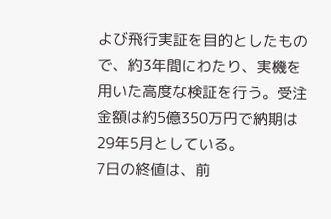よび飛行実証を目的としたもので、約3年間にわたり、実機を用いた高度な検証を行う。受注金額は約5億350万円で納期は29年5月としている。
7日の終値は、前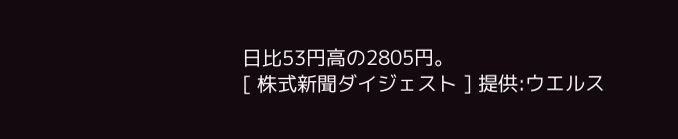日比53円高の2805円。
[ 株式新聞ダイジェスト ] 提供:ウエルス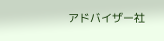アドバイザー社